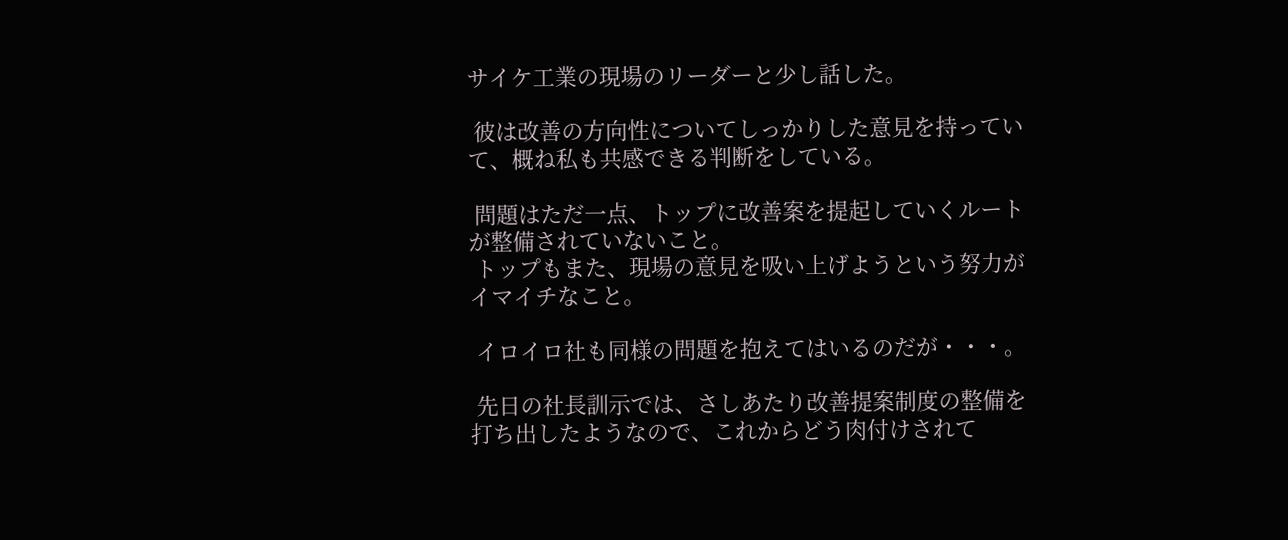サイケ工業の現場のリーダーと少し話した。

 彼は改善の方向性についてしっかりした意見を持っていて、概ね私も共感できる判断をしている。

 問題はただ一点、トップに改善案を提起していくルートが整備されていないこと。
 トップもまた、現場の意見を吸い上げようという努力がイマイチなこと。

 イロイロ社も同様の問題を抱えてはいるのだが・・・。

 先日の社長訓示では、さしあたり改善提案制度の整備を打ち出したようなので、これからどう肉付けされて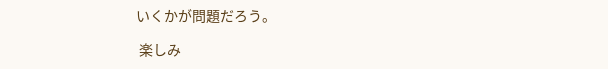いくかが問題だろう。

 楽しみ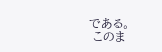である。
 このま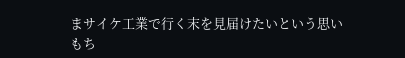まサイケ工業で行く末を見届けたいという思いもち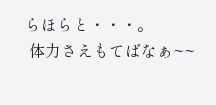らほらと・・・。
 体力さえもてばなぁ~~